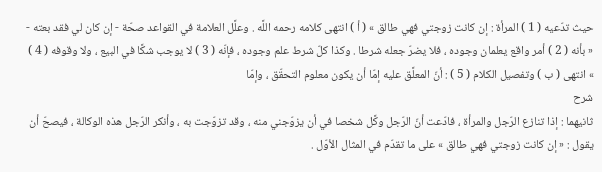حيث تدّعيه ( 1 ) المرأة : إن كانت زوجتي فهي طالق » ( أ ) انتهى كلامه رحمه اللَّه . وعلَّل العلامة في القواعد صحّة - إن كان لي فقد بعته - « بأنه ( 2 ) أمر واقع يعلمان وجوده ، فلا يضرّ جعله شرطا . وكذا كلّ شرط علم وجوده ، فإنّه ( 3 ) لا يوجب شكَّا في البيع ، ولا وقوفه ( 4 ) » انتهى ( ب ) وتفصيل الكلام ( 5 ) : أنّ المعلَّق عليه إمّا أن يكون معلوم التحقّق ، وإمّا
شرح
ثانيهما : إذا تنازع الرّجل والمرأة ، فادّعت أنّ الرّجل وكَّل شخصا في أن يزوّجني منه ، وقد تزوّجت به ، وأنكر الرّجل هذه الوكالة ، فيصحّ أن يقول : « إن كانت زوجتي فهي طالق » على ما تقدّم في المثال الأوّل .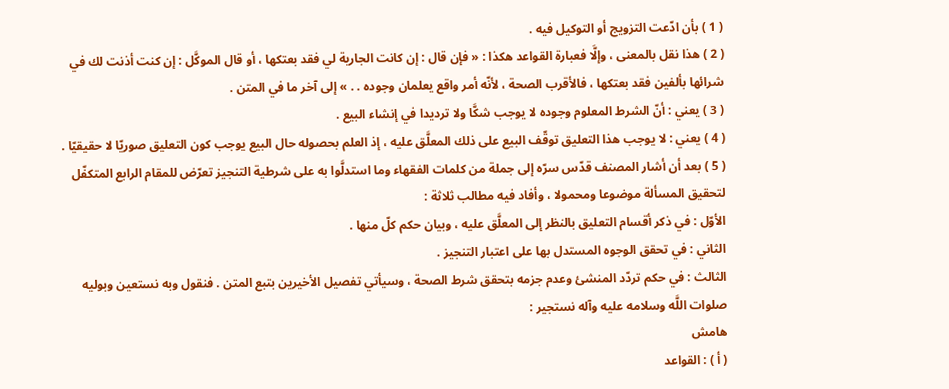( 1 ) بأن ادّعت التزويج أو التوكيل فيه .
( 2 ) هذا نقل بالمعنى ، وإلَّا فعبارة القواعد هكذا : « فإن قال : إن كانت الجارية لي فقد بعتكها ، أو قال الموكَّل : إن كنت أذنت لك في شرائها بألفين فقد بعتكها ، فالأقرب الصحة ، لأنّه أمر واقع يعلمان وجوده . . » إلى آخر ما في المتن .
( 3 ) يعني : أنّ الشرط المعلوم وجوده لا يوجب شكَّا ولا ترديدا في إنشاء البيع .
( 4 ) يعني : لا يوجب هذا التعليق توقّف البيع على ذلك المعلَّق عليه ، إذ العلم بحصوله حال البيع يوجب كون التعليق صوريّا لا حقيقيّا .
( 5 ) بعد أن أشار المصنف قدّس سرّه إلى جملة من كلمات الفقهاء وما استدلَّوا به على شرطية التنجيز تعرّض للمقام الرابع المتكفّل لتحقيق المسألة موضوعا ومحمولا ، وأفاد فيه مطالب ثلاثة :
الأوّل : في ذكر أقسام التعليق بالنظر إلى المعلَّق عليه ، وبيان حكم كلّ منها .
الثاني : في تحقق الوجوه المستدل بها على اعتبار التنجيز .
الثالث : في حكم تردّد المنشئ وعدم جزمه بتحقق شرط الصحة ، وسيأتي تفصيل الأخيرين بتبع المتن . فنقول وبه نستعين وبوليه صلوات اللَّه وسلامه عليه وآله نستجير :
هامش
( أ ) : القواعد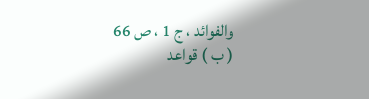والفوائد ، ج 1 ، ص 66
( ب ) قواعد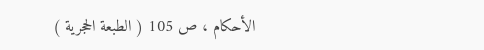الأحكام ، ص 105 ( الطبعة الحجرية )